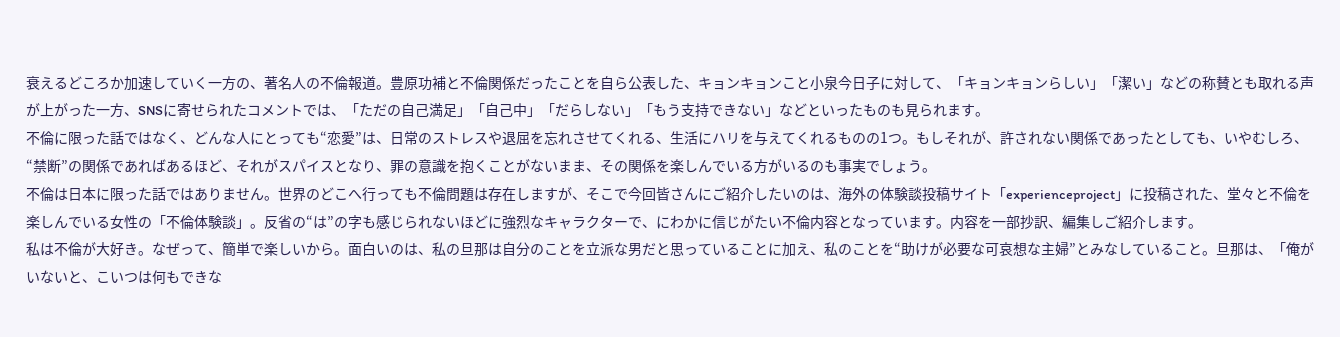衰えるどころか加速していく一方の、著名人の不倫報道。豊原功補と不倫関係だったことを自ら公表した、キョンキョンこと小泉今日子に対して、「キョンキョンらしい」「潔い」などの称賛とも取れる声が上がった一方、SNSに寄せられたコメントでは、「ただの自己満足」「自己中」「だらしない」「もう支持できない」などといったものも見られます。
不倫に限った話ではなく、どんな人にとっても“恋愛”は、日常のストレスや退屈を忘れさせてくれる、生活にハリを与えてくれるものの1つ。もしそれが、許されない関係であったとしても、いやむしろ、“禁断”の関係であればあるほど、それがスパイスとなり、罪の意識を抱くことがないまま、その関係を楽しんでいる方がいるのも事実でしょう。
不倫は日本に限った話ではありません。世界のどこへ行っても不倫問題は存在しますが、そこで今回皆さんにご紹介したいのは、海外の体験談投稿サイト「experienceproject」に投稿された、堂々と不倫を楽しんでいる女性の「不倫体験談」。反省の“は”の字も感じられないほどに強烈なキャラクターで、にわかに信じがたい不倫内容となっています。内容を一部抄訳、編集しご紹介します。
私は不倫が大好き。なぜって、簡単で楽しいから。面白いのは、私の旦那は自分のことを立派な男だと思っていることに加え、私のことを“助けが必要な可哀想な主婦”とみなしていること。旦那は、「俺がいないと、こいつは何もできな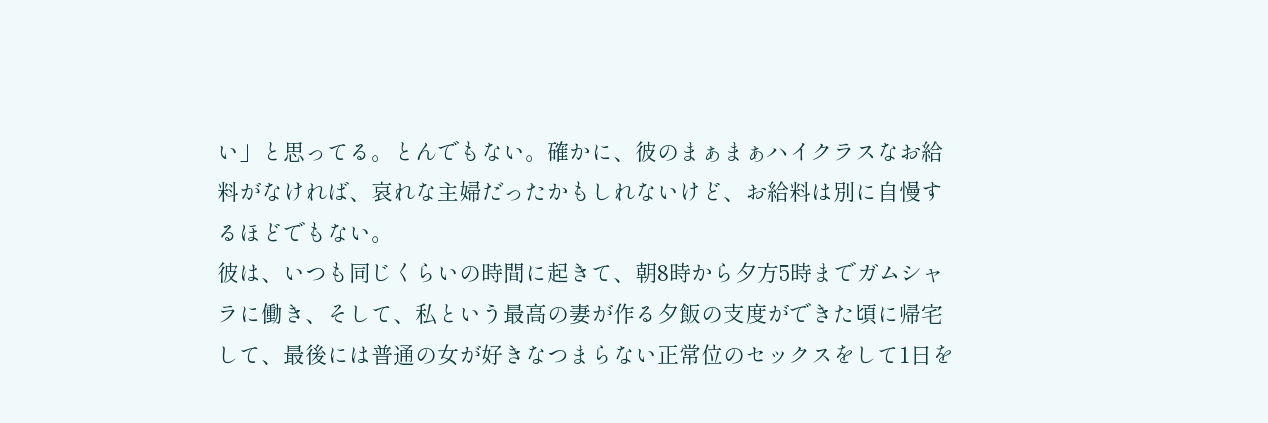い」と思ってる。とんでもない。確かに、彼のまぁまぁハイクラスなお給料がなければ、哀れな主婦だったかもしれないけど、お給料は別に自慢するほどでもない。
彼は、いつも同じくらいの時間に起きて、朝8時から夕方5時までガムシャラに働き、そして、私という最高の妻が作る夕飯の支度ができた頃に帰宅して、最後には普通の女が好きなつまらない正常位のセックスをして1日を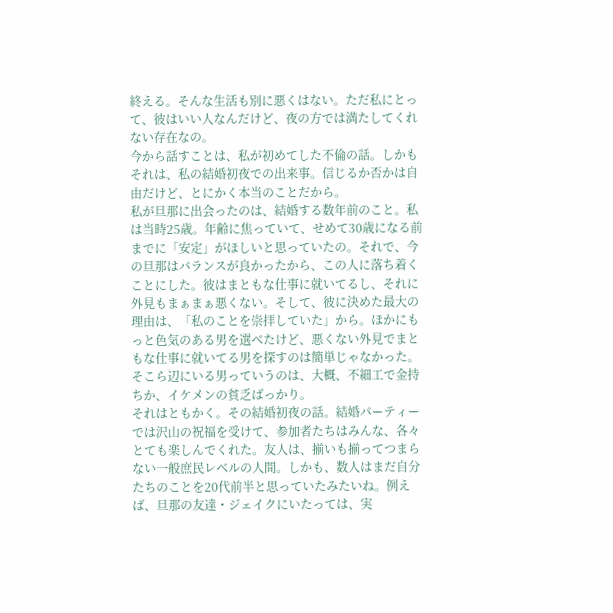終える。そんな生活も別に悪くはない。ただ私にとって、彼はいい人なんだけど、夜の方では満たしてくれない存在なの。
今から話すことは、私が初めてした不倫の話。しかもそれは、私の結婚初夜での出来事。信じるか否かは自由だけど、とにかく本当のことだから。
私が旦那に出会ったのは、結婚する数年前のこと。私は当時25歳。年齢に焦っていて、せめて30歳になる前までに「安定」がほしいと思っていたの。それで、今の旦那はバランスが良かったから、この人に落ち着くことにした。彼はまともな仕事に就いてるし、それに外見もまぁまぁ悪くない。そして、彼に決めた最大の理由は、「私のことを崇拝していた」から。ほかにもっと色気のある男を選べたけど、悪くない外見でまともな仕事に就いてる男を探すのは簡単じゃなかった。そこら辺にいる男っていうのは、大概、不細工で金持ちか、イケメンの貧乏ばっかり。
それはともかく。その結婚初夜の話。結婚パーティーでは沢山の祝福を受けて、参加者たちはみんな、各々とても楽しんでくれた。友人は、揃いも揃ってつまらない一般庶民レベルの人間。しかも、数人はまだ自分たちのことを20代前半と思っていたみたいね。例えば、旦那の友達・ジェイクにいたっては、実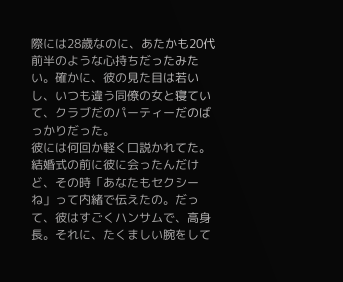際には28歳なのに、あたかも20代前半のような心持ちだったみたい。確かに、彼の見た目は若いし、いつも違う同僚の女と寝ていて、クラブだのパーティーだのばっかりだった。
彼には何回か軽く口説かれてた。結婚式の前に彼に会ったんだけど、その時「あなたもセクシーね」って内緒で伝えたの。だって、彼はすごくハンサムで、高身長。それに、たくましい腕をして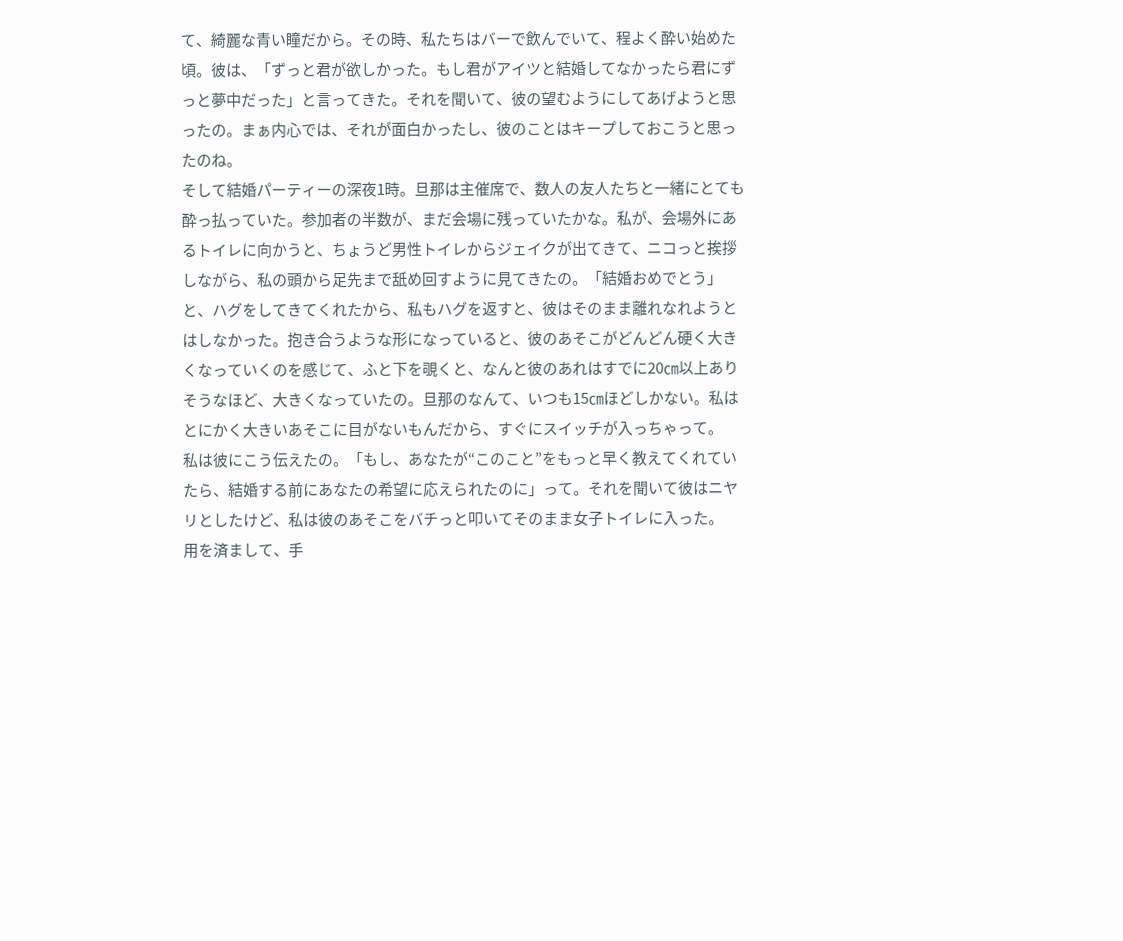て、綺麗な青い瞳だから。その時、私たちはバーで飲んでいて、程よく酔い始めた頃。彼は、「ずっと君が欲しかった。もし君がアイツと結婚してなかったら君にずっと夢中だった」と言ってきた。それを聞いて、彼の望むようにしてあげようと思ったの。まぁ内心では、それが面白かったし、彼のことはキープしておこうと思ったのね。
そして結婚パーティーの深夜1時。旦那は主催席で、数人の友人たちと一緒にとても酔っ払っていた。参加者の半数が、まだ会場に残っていたかな。私が、会場外にあるトイレに向かうと、ちょうど男性トイレからジェイクが出てきて、ニコっと挨拶しながら、私の頭から足先まで舐め回すように見てきたの。「結婚おめでとう」と、ハグをしてきてくれたから、私もハグを返すと、彼はそのまま離れなれようとはしなかった。抱き合うような形になっていると、彼のあそこがどんどん硬く大きくなっていくのを感じて、ふと下を覗くと、なんと彼のあれはすでに20㎝以上ありそうなほど、大きくなっていたの。旦那のなんて、いつも15㎝ほどしかない。私はとにかく大きいあそこに目がないもんだから、すぐにスイッチが入っちゃって。
私は彼にこう伝えたの。「もし、あなたが“このこと”をもっと早く教えてくれていたら、結婚する前にあなたの希望に応えられたのに」って。それを聞いて彼はニヤリとしたけど、私は彼のあそこをバチっと叩いてそのまま女子トイレに入った。
用を済まして、手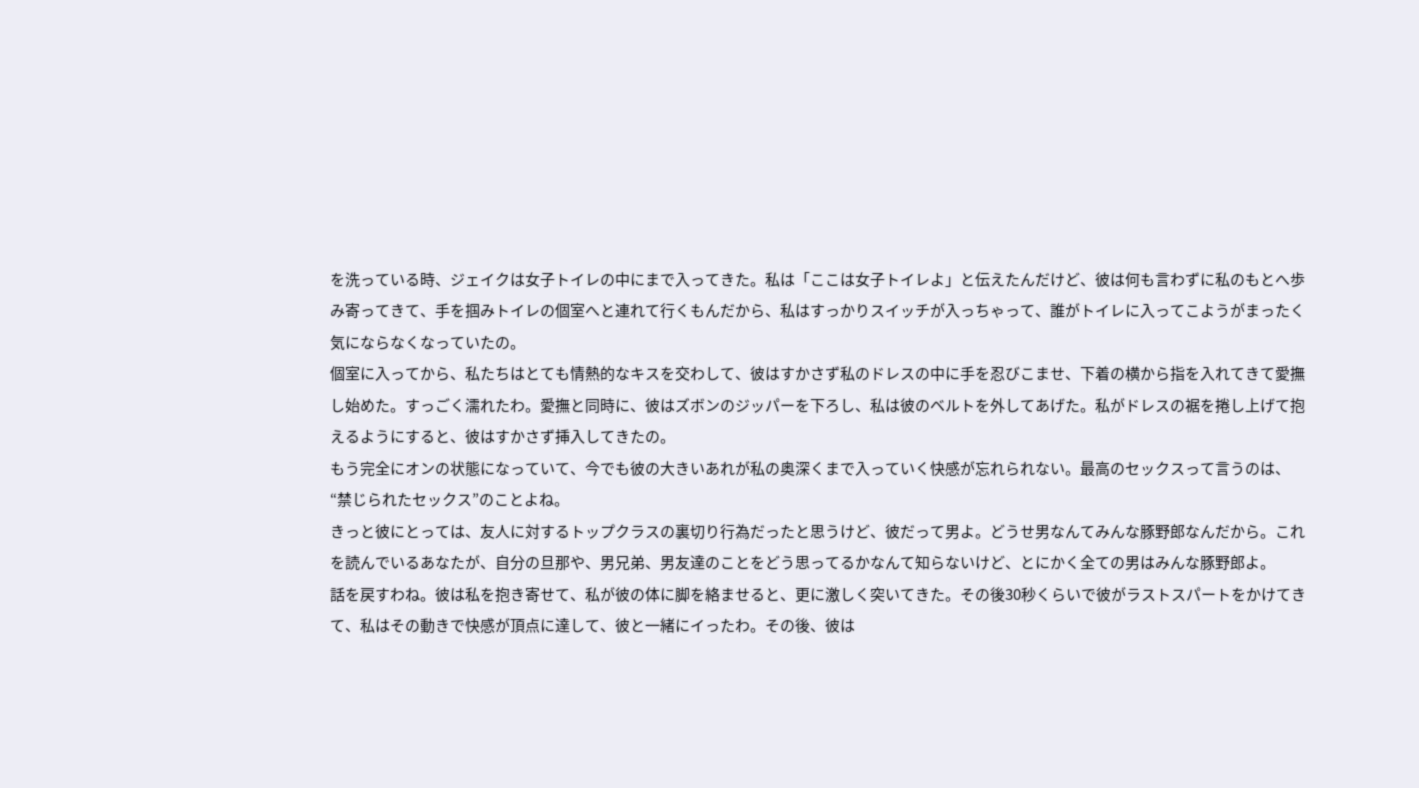を洗っている時、ジェイクは女子トイレの中にまで入ってきた。私は「ここは女子トイレよ」と伝えたんだけど、彼は何も言わずに私のもとへ歩み寄ってきて、手を掴みトイレの個室へと連れて行くもんだから、私はすっかりスイッチが入っちゃって、誰がトイレに入ってこようがまったく気にならなくなっていたの。
個室に入ってから、私たちはとても情熱的なキスを交わして、彼はすかさず私のドレスの中に手を忍びこませ、下着の横から指を入れてきて愛撫し始めた。すっごく濡れたわ。愛撫と同時に、彼はズボンのジッパーを下ろし、私は彼のベルトを外してあげた。私がドレスの裾を捲し上げて抱えるようにすると、彼はすかさず挿入してきたの。
もう完全にオンの状態になっていて、今でも彼の大きいあれが私の奥深くまで入っていく快感が忘れられない。最高のセックスって言うのは、“禁じられたセックス”のことよね。
きっと彼にとっては、友人に対するトップクラスの裏切り行為だったと思うけど、彼だって男よ。どうせ男なんてみんな豚野郎なんだから。これを読んでいるあなたが、自分の旦那や、男兄弟、男友達のことをどう思ってるかなんて知らないけど、とにかく全ての男はみんな豚野郎よ。
話を戻すわね。彼は私を抱き寄せて、私が彼の体に脚を絡ませると、更に激しく突いてきた。その後30秒くらいで彼がラストスパートをかけてきて、私はその動きで快感が頂点に達して、彼と一緒にイったわ。その後、彼は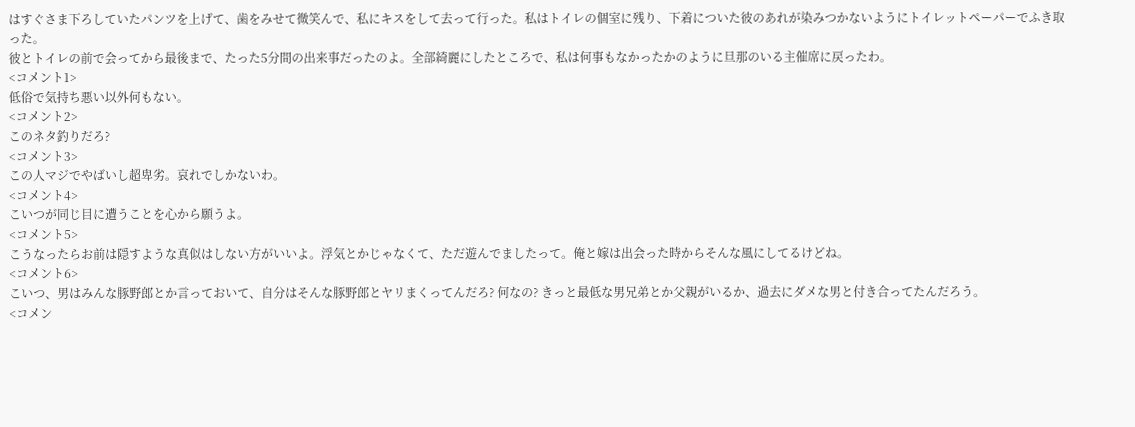はすぐさま下ろしていたパンツを上げて、歯をみせて微笑んで、私にキスをして去って行った。私はトイレの個室に残り、下着についた彼のあれが染みつかないようにトイレットペーパーでふき取った。
彼とトイレの前で会ってから最後まで、たった5分間の出来事だったのよ。全部綺麗にしたところで、私は何事もなかったかのように旦那のいる主催席に戻ったわ。
<コメント1>
低俗で気持ち悪い以外何もない。
<コメント2>
このネタ釣りだろ?
<コメント3>
この人マジでやばいし超卑劣。哀れでしかないわ。
<コメント4>
こいつが同じ目に遭うことを心から願うよ。
<コメント5>
こうなったらお前は隠すような真似はしない方がいいよ。浮気とかじゃなくて、ただ遊んでましたって。俺と嫁は出会った時からそんな風にしてるけどね。
<コメント6>
こいつ、男はみんな豚野郎とか言っておいて、自分はそんな豚野郎とヤリまくってんだろ? 何なの? きっと最低な男兄弟とか父親がいるか、過去にダメな男と付き合ってたんだろう。
<コメン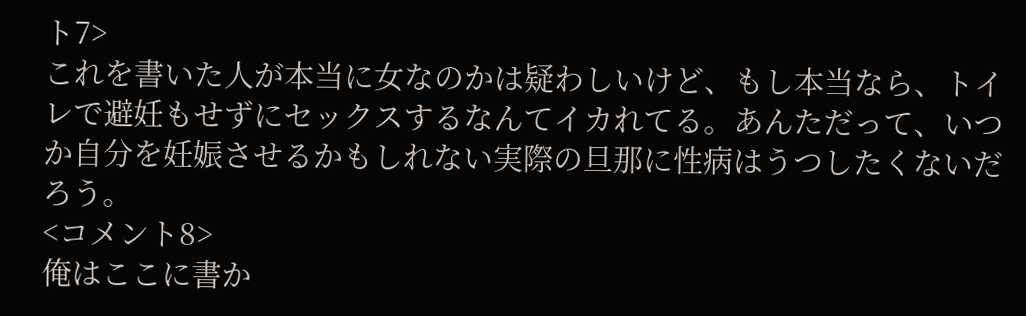ト7>
これを書いた人が本当に女なのかは疑わしいけど、もし本当なら、トイレで避妊もせずにセックスするなんてイカれてる。あんただって、いつか自分を妊娠させるかもしれない実際の旦那に性病はうつしたくないだろう。
<コメント8>
俺はここに書か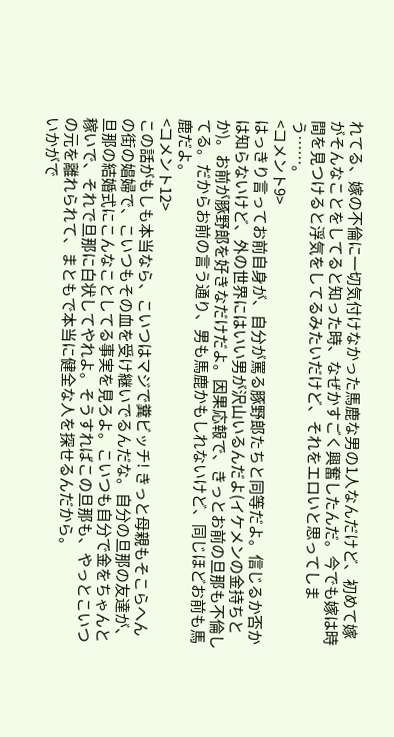れてる、嫁の不倫に一切気付けなかった馬鹿な男の1人なんだけど、初めて嫁がそんなことをしてると知った時、なぜかすごく興奮したんだ。今でも嫁は時間を見つけると浮気をしてるみたいだけど、それをエロいと思ってしまう……。
<コメント9>
はっきり言ってお前自身が、自分が罵る豚野郎たちと同等だよ。信じるか否かは知らないけど、外の世界にはいい男が沢山いるんだよ(イケメンの金持ちとか)。お前が豚野郎を好きなだけだよ。因果応報で、きっとお前の旦那も不倫してる。だからお前の言う通り、男も馬鹿かもしれないけど、同じほどお前も馬鹿だよ。
<コメント12>
この話がもしも本当なら、こいつはマジで糞ビッチ! きっと母親もそこらへんの街の娼婦で、こいつもその血を受け継いでるんだな。自分の旦那の友達が、旦那の結婚式にこんなことしてる事実を見ろよ。こいつも自分で金をちゃんと稼いで、それで旦那に白状してやれよ。そうすればこの旦那も、やっとこいつの元を離れられて、まともで本当に健全な人を探せるんだから。
いかがで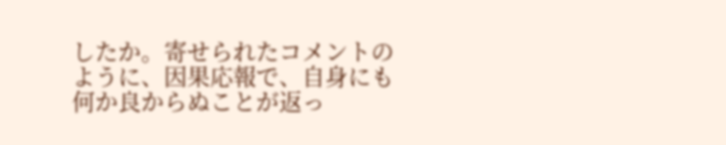したか。寄せられたコメントのように、因果応報で、自身にも何か良からぬことが返っ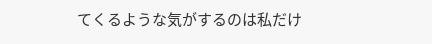てくるような気がするのは私だけ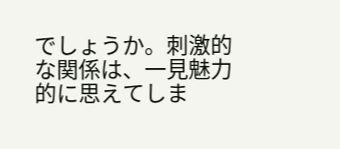でしょうか。刺激的な関係は、一見魅力的に思えてしま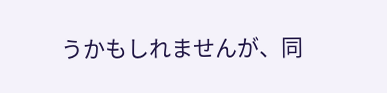うかもしれませんが、同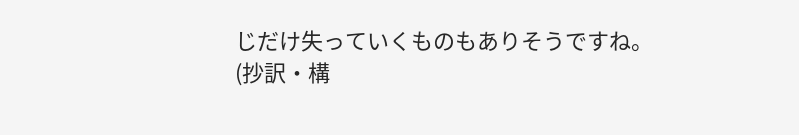じだけ失っていくものもありそうですね。
(抄訳・構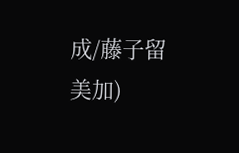成/藤子留美加)